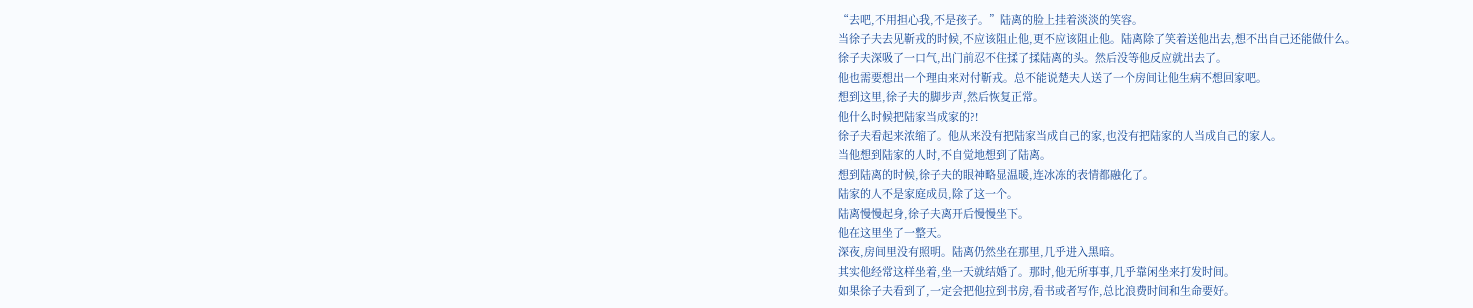“去吧,不用担心我,不是孩子。”陆离的脸上挂着淡淡的笑容。
当徐子夫去见靳戎的时候,不应该阻止他,更不应该阻止他。陆离除了笑着送他出去,想不出自己还能做什么。
徐子夫深吸了一口气,出门前忍不住揉了揉陆离的头。然后没等他反应就出去了。
他也需要想出一个理由来对付靳戎。总不能说楚夫人送了一个房间让他生病不想回家吧。
想到这里,徐子夫的脚步声,然后恢复正常。
他什么时候把陆家当成家的?!
徐子夫看起来浓缩了。他从来没有把陆家当成自己的家,也没有把陆家的人当成自己的家人。
当他想到陆家的人时,不自觉地想到了陆离。
想到陆离的时候,徐子夫的眼神略显温暖,连冰冻的表情都融化了。
陆家的人不是家庭成员,除了这一个。
陆离慢慢起身,徐子夫离开后慢慢坐下。
他在这里坐了一整天。
深夜,房间里没有照明。陆离仍然坐在那里,几乎进入黑暗。
其实他经常这样坐着,坐一天就结婚了。那时,他无所事事,几乎靠闲坐来打发时间。
如果徐子夫看到了,一定会把他拉到书房,看书或者写作,总比浪费时间和生命要好。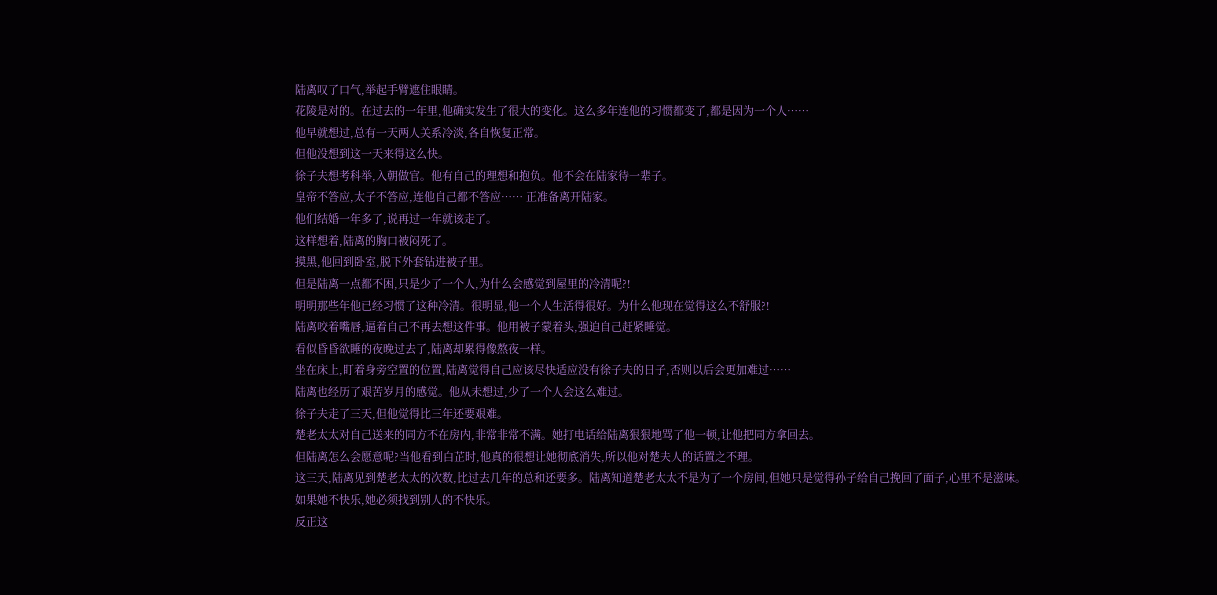陆离叹了口气,举起手臂遮住眼睛。
花陵是对的。在过去的一年里,他确实发生了很大的变化。这么多年连他的习惯都变了,都是因为一个人……
他早就想过,总有一天两人关系冷淡,各自恢复正常。
但他没想到这一天来得这么快。
徐子夫想考科举,入朝做官。他有自己的理想和抱负。他不会在陆家待一辈子。
皇帝不答应,太子不答应,连他自己都不答应…… 正准备离开陆家。
他们结婚一年多了,说再过一年就该走了。
这样想着,陆离的胸口被闷死了。
摸黑,他回到卧室,脱下外套钻进被子里。
但是陆离一点都不困,只是少了一个人,为什么会感觉到屋里的冷清呢?!
明明那些年他已经习惯了这种冷清。很明显,他一个人生活得很好。为什么他现在觉得这么不舒服?!
陆离咬着嘴唇,逼着自己不再去想这件事。他用被子蒙着头,强迫自己赶紧睡觉。
看似昏昏欲睡的夜晚过去了,陆离却累得像熬夜一样。
坐在床上,盯着身旁空置的位置,陆离觉得自己应该尽快适应没有徐子夫的日子,否则以后会更加难过……
陆离也经历了艰苦岁月的感觉。他从未想过,少了一个人会这么难过。
徐子夫走了三天,但他觉得比三年还要艰难。
楚老太太对自己送来的同方不在房内,非常非常不满。她打电话给陆离狠狠地骂了他一顿,让他把同方拿回去。
但陆离怎么会愿意呢?当他看到白芷时,他真的很想让她彻底消失,所以他对楚夫人的话置之不理。
这三天,陆离见到楚老太太的次数,比过去几年的总和还要多。陆离知道楚老太太不是为了一个房间,但她只是觉得孙子给自己挽回了面子,心里不是滋味。
如果她不快乐,她必须找到别人的不快乐。
反正这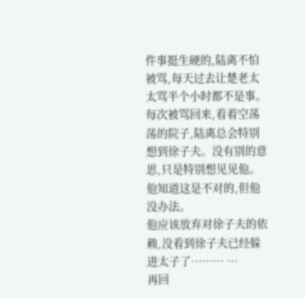件事挺生硬的,陆离不怕被骂,每天过去让楚老太太骂半个小时都不是事。
每次被骂回来,看着空荡荡的院子,陆离总会特别想到徐子夫。没有别的意思,只是特别想见见他。
他知道这是不对的,但他没办法。
他应该放弃对徐子夫的依赖,没看到徐子夫已经躲进太子了……… …
再回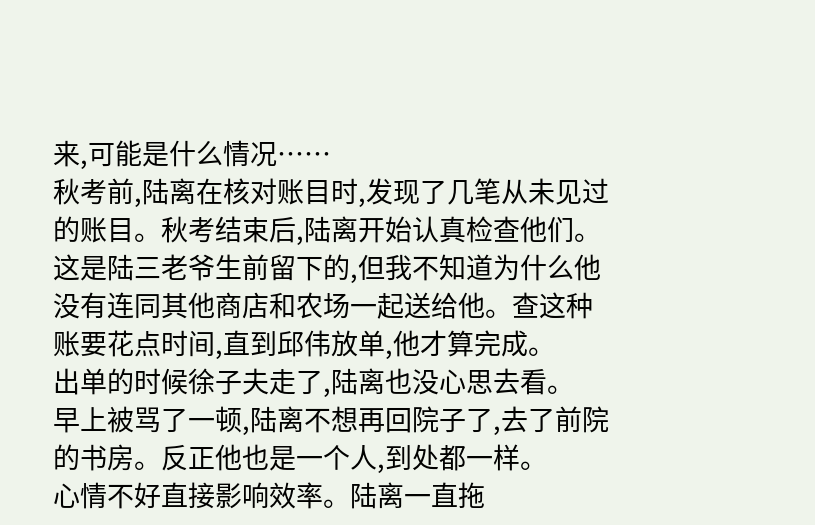来,可能是什么情况……
秋考前,陆离在核对账目时,发现了几笔从未见过的账目。秋考结束后,陆离开始认真检查他们。
这是陆三老爷生前留下的,但我不知道为什么他没有连同其他商店和农场一起送给他。查这种账要花点时间,直到邱伟放单,他才算完成。
出单的时候徐子夫走了,陆离也没心思去看。
早上被骂了一顿,陆离不想再回院子了,去了前院的书房。反正他也是一个人,到处都一样。
心情不好直接影响效率。陆离一直拖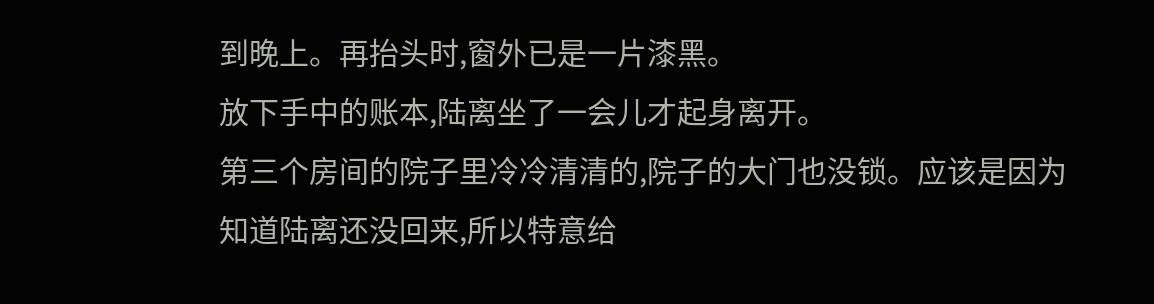到晚上。再抬头时,窗外已是一片漆黑。
放下手中的账本,陆离坐了一会儿才起身离开。
第三个房间的院子里冷冷清清的,院子的大门也没锁。应该是因为知道陆离还没回来,所以特意给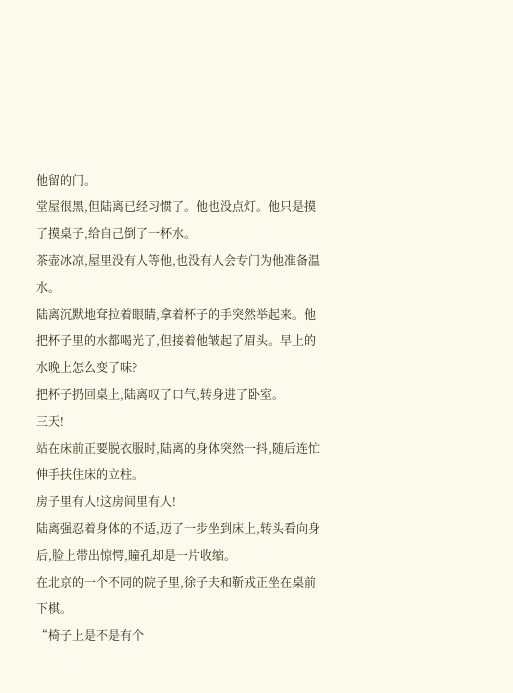他留的门。
堂屋很黑,但陆离已经习惯了。他也没点灯。他只是摸了摸桌子,给自己倒了一杯水。
茶壶冰凉,屋里没有人等他,也没有人会专门为他准备温水。
陆离沉默地耷拉着眼睛,拿着杯子的手突然举起来。他把杯子里的水都喝光了,但接着他皱起了眉头。早上的水晚上怎么变了味?
把杯子扔回桌上,陆离叹了口气,转身进了卧室。
三天!
站在床前正要脱衣服时,陆离的身体突然一抖,随后连忙伸手扶住床的立柱。
房子里有人!这房间里有人!
陆离强忍着身体的不适,迈了一步坐到床上,转头看向身后,脸上带出惊愕,瞳孔却是一片收缩。
在北京的一个不同的院子里,徐子夫和靳戎正坐在桌前下棋。
“椅子上是不是有个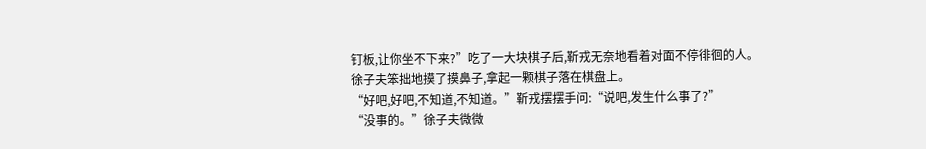钉板,让你坐不下来?”吃了一大块棋子后,靳戎无奈地看着对面不停徘徊的人。
徐子夫笨拙地摸了摸鼻子,拿起一颗棋子落在棋盘上。
“好吧,好吧,不知道,不知道。”靳戎摆摆手问:“说吧,发生什么事了?”
“没事的。”徐子夫微微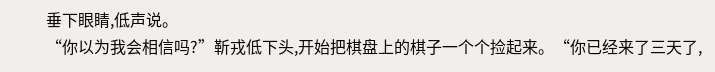垂下眼睛,低声说。
“你以为我会相信吗?”靳戎低下头,开始把棋盘上的棋子一个个捡起来。“你已经来了三天了,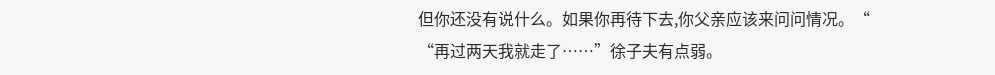但你还没有说什么。如果你再待下去,你父亲应该来问问情况。“
“再过两天我就走了……”徐子夫有点弱。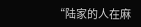“陆家的人在麻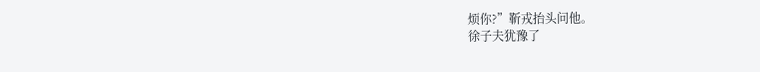烦你?”靳戎抬头问他。
徐子夫犹豫了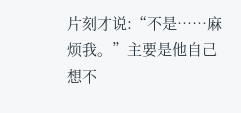片刻才说:“不是……麻烦我。”主要是他自己想不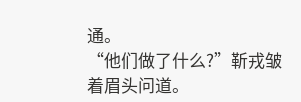通。
“他们做了什么?”靳戎皱着眉头问道。